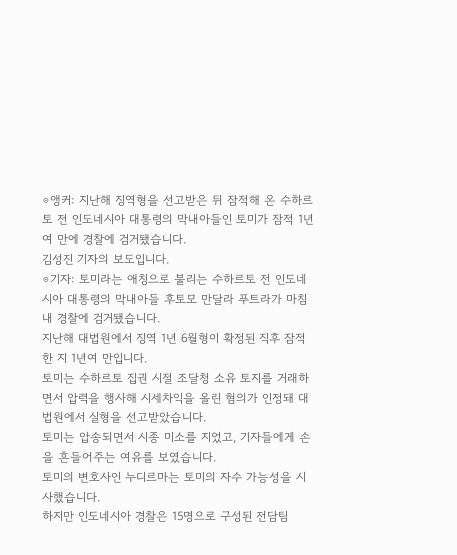⊙앵커: 지난해 징역형을 선고받은 뒤 잠적해 온 수하르토 전 인도네시아 대통령의 막내아들인 토미가 잠적 1년여 만에 경찰에 검거됐습니다.
김성진 기자의 보도입니다.
⊙기자: 토미라는 애칭으로 불리는 수하르토 전 인도네시아 대통령의 막내아들 후토모 만달라 푸트라가 마침내 경찰에 검거됐습니다.
지난해 대법원에서 징역 1년 6월형이 확정된 직후 잠적한 지 1년여 만입니다.
토미는 수하르토 집권 시절 조달청 소유 토지를 거래하면서 압력을 행사해 시세차익을 올린 혐의가 인정돼 대법원에서 실형을 선고받았습니다.
토미는 압송되면서 시종 미소를 지었고, 기자들에게 손을 흔들어주는 여유를 보였습니다.
토미의 변호사인 누디르마는 토미의 자수 가능성을 시사했습니다.
하지만 인도네시아 경찰은 15명으로 구성된 전담팀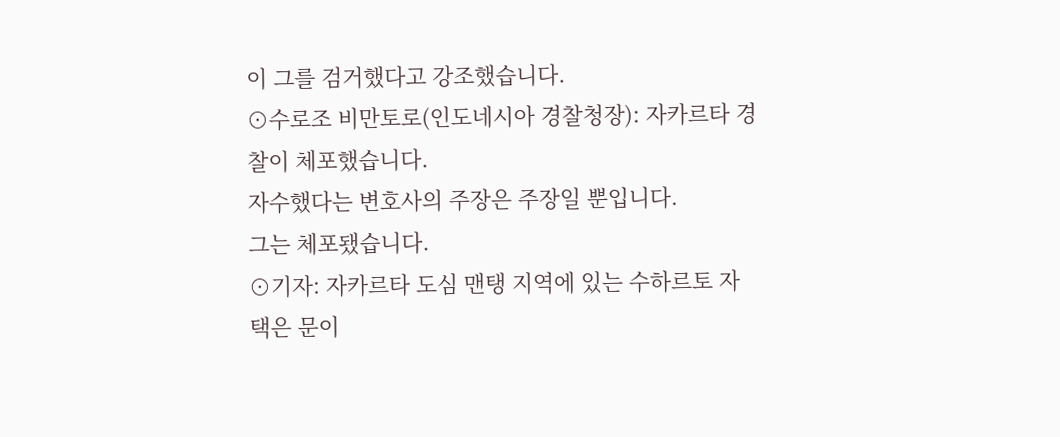이 그를 검거했다고 강조했습니다.
⊙수로조 비만토로(인도네시아 경찰청장): 자카르타 경찰이 체포했습니다.
자수했다는 변호사의 주장은 주장일 뿐입니다.
그는 체포됐습니다.
⊙기자: 자카르타 도심 맨탱 지역에 있는 수하르토 자택은 문이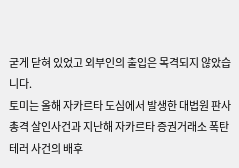굳게 닫혀 있었고 외부인의 출입은 목격되지 않았습니다.
토미는 올해 자카르타 도심에서 발생한 대법원 판사 총격 살인사건과 지난해 자카르타 증권거래소 폭탄테러 사건의 배후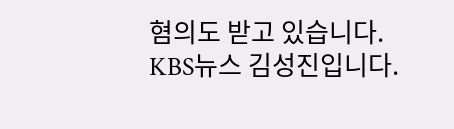혐의도 받고 있습니다.
KBS뉴스 김성진입니다.